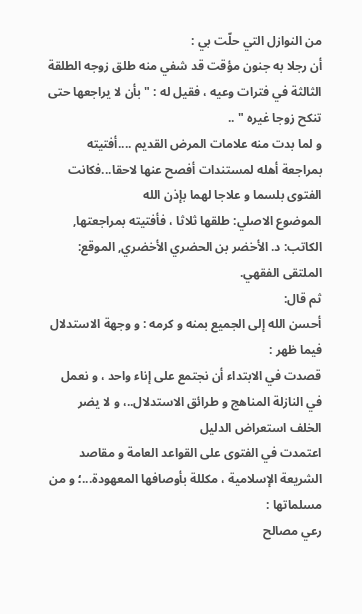من النوازل التي حلّت بي :
أن رجلا به جنون مؤقت قد شفي منه طلق زوجه الطلقة الثالثة في فترات وعيه ، فقيل له : " بأن لا يراجعها حتى تنكح زوجا غيره " ..
و لما بدت منه علامات المرض القديم ....أفتيته بمراجعة أهله لمستندات أفصح عنها لاحقا...فكانت الفتوى بلسما و علاجا لهما بإذن الله
الموضوع الاصلي: طلقها ثلاثا ، فأفتيته بمراجعتها, الكاتب: د. الأخضر بن الحضري الأخضري, الموقع: الملتقى الفقهي.
ثم قال:
أحسن الله إلى الجميع بمنه و كرمه : و وجهة الاستدلال فيما ظهر :
قصدت في الابتداء أن نجتمع على إناء واحد ، و نعمل في النازلة المناهج و طرائق الاستدلال..، و لا يضر الخلف استعراض الدليل
اعتمدت في الفتوى على القواعد العامة و مقاصد الشريعة الإسلامية ، مكللة بأوصافها المعهودة...؛ و من مسلماتها :
رعي مصالح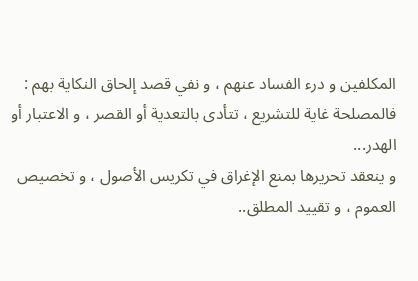المكلفين و درء الفساد عنهم ، و نفي قصد إلحاق النكاية بهم :
فالمصلحة غاية للتشريع ، تتأدى بالتعدية أو القصر ، و الاعتبار أو الهدر...
و ينعقد تحريرها بمنع الإغراق في تكريس الأصول ، و تخصيص العموم ، و تقييد المطلق..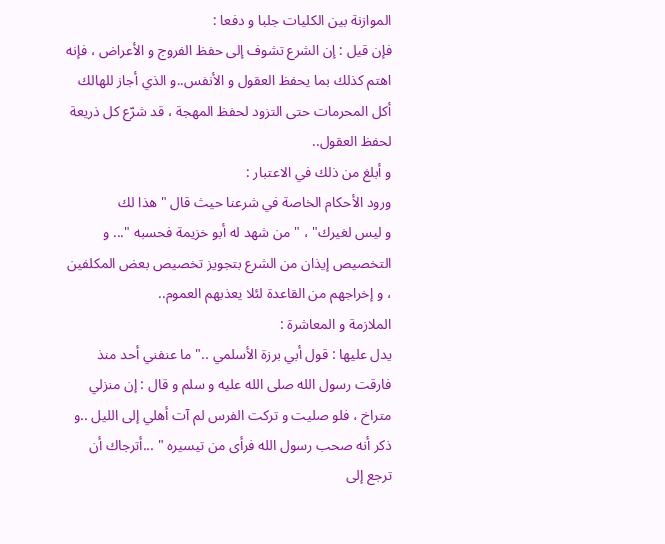الموازنة بين الكليات جلبا و دفعا :
فإن قيل : إن الشرع تشوف إلى حفظ الفروج و الأعراض ، فإنه اهتم كذلك بما يحفظ العقول و الأنفس..و الذي أجاز للهالك أكل المحرمات حتى التزود لحفظ المهجة ، قد شرّع كل ذريعة لحفظ العقول..
و أبلغ من ذلك في الاعتبار :
ورود الأحكام الخاصة في شرعنا حيث قال " هذا لك
و ليس لغيرك" ، " من شهد له أبو خزيمة فحسبه "... و التخصيص إيذان من الشرع بتجويز تخصيص بعض المكلفين ، و إخراجهم من القاعدة لئلا يعذبهم العموم..
الملازمة و المعاشرة :
يدل عليها : قول أبي برزة الأسلمي .." ما عنفني أحد منذ فارقت رسول الله صلى الله عليه و سلم و قال : إن منزلي متراخ ، فلو صليت و تركت الفرس لم آت أهلي إلى الليل ..و ذكر أنه صحب رسول الله فرأى من تيسيره " ...أترجاك أن ترجع إلى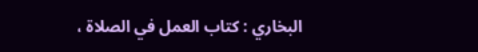البخاري : كتاب العمل في الصلاة ،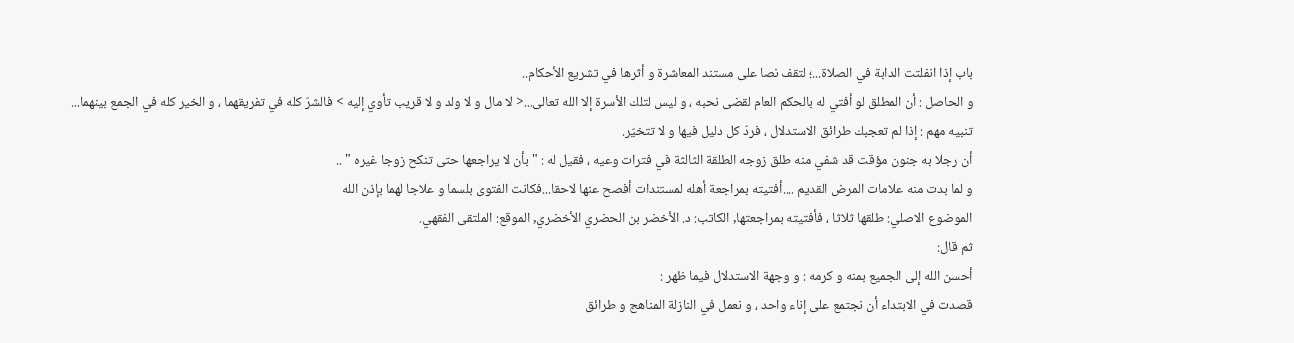باب إذا انفلتت الدابة في الصلاة...؛ لتقف نصا على مستند المعاشرة و أثرها في تشريع الأحكام..
و الحاصل : أن المطلق لو أفتي له بالحكم العام لقضى نحبه ، و ليس لتلك الأسرة إلا الله تعالى...< لا مال و لا ولد و لا قريب تأوي إليه > فالشرّ كله في تفريقهما ، و الخير كله في الجمع بينهما...
تنبيه مهم : إذا لم تعجبك طرائق الاستدلال ، فردّ كل دليل فيها و لا تتخيّر.
أن رجلا به جنون مؤقت قد شفي منه طلق زوجه الطلقة الثالثة في فترات وعيه ، فقيل له : " بأن لا يراجعها حتى تنكح زوجا غيره " ..
و لما بدت منه علامات المرض القديم ....أفتيته بمراجعة أهله لمستندات أفصح عنها لاحقا...فكانت الفتوى بلسما و علاجا لهما بإذن الله
الموضوع الاصلي: طلقها ثلاثا ، فأفتيته بمراجعتها, الكاتب: د. الأخضر بن الحضري الأخضري, الموقع: الملتقى الفقهي.
ثم قال:
أحسن الله إلى الجميع بمنه و كرمه : و وجهة الاستدلال فيما ظهر :
قصدت في الابتداء أن نجتمع على إناء واحد ، و نعمل في النازلة المناهج و طرائق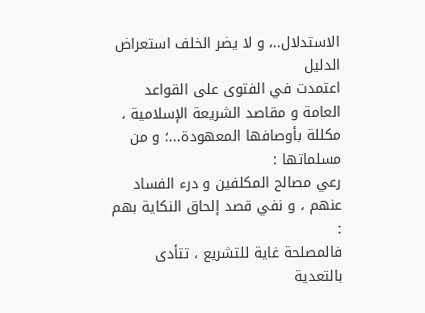الاستدلال..، و لا يضر الخلف استعراض الدليل
اعتمدت في الفتوى على القواعد العامة و مقاصد الشريعة الإسلامية ، مكللة بأوصافها المعهودة...؛ و من مسلماتها :
رعي مصالح المكلفين و درء الفساد عنهم ، و نفي قصد إلحاق النكاية بهم :
فالمصلحة غاية للتشريع ، تتأدى بالتعدية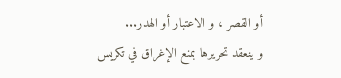أو القصر ، و الاعتبار أو الهدر...
و ينعقد تحريرها بمنع الإغراق في تكريس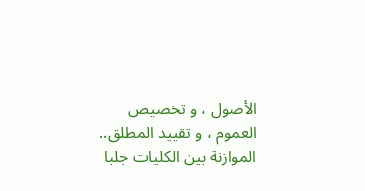الأصول ، و تخصيص العموم ، و تقييد المطلق..
الموازنة بين الكليات جلبا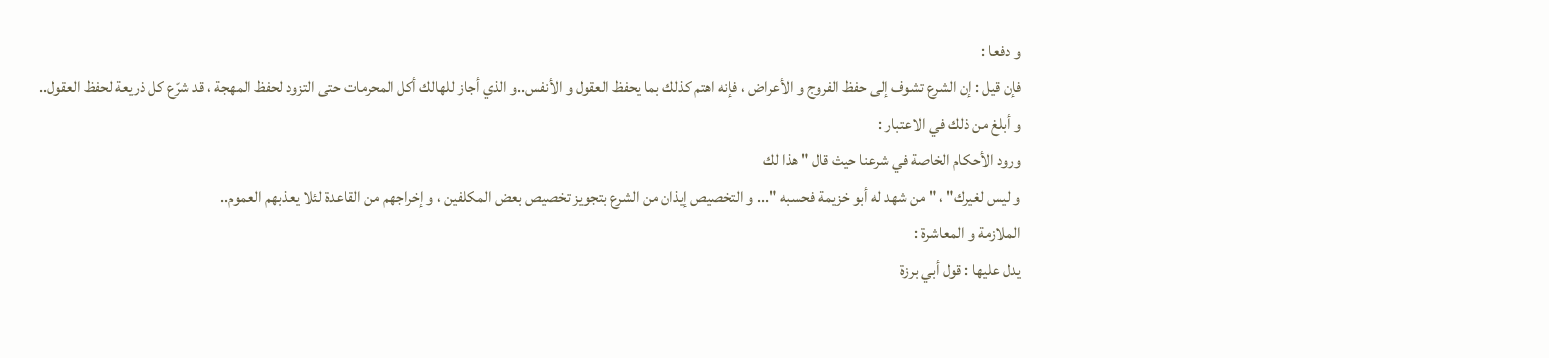و دفعا :
فإن قيل : إن الشرع تشوف إلى حفظ الفروج و الأعراض ، فإنه اهتم كذلك بما يحفظ العقول و الأنفس..و الذي أجاز للهالك أكل المحرمات حتى التزود لحفظ المهجة ، قد شرّع كل ذريعة لحفظ العقول..
و أبلغ من ذلك في الاعتبار :
ورود الأحكام الخاصة في شرعنا حيث قال " هذا لك
و ليس لغيرك" ، " من شهد له أبو خزيمة فحسبه "... و التخصيص إيذان من الشرع بتجويز تخصيص بعض المكلفين ، و إخراجهم من القاعدة لئلا يعذبهم العموم..
الملازمة و المعاشرة :
يدل عليها : قول أبي برزة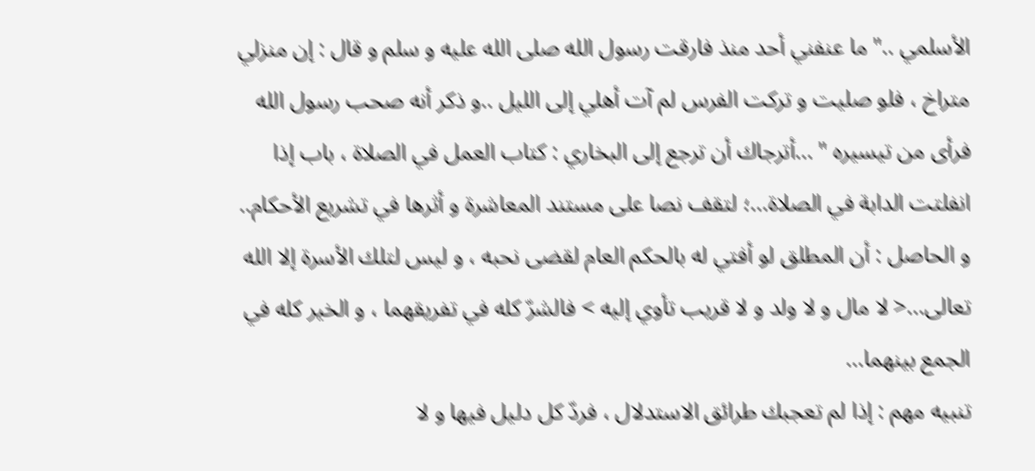الأسلمي .." ما عنفني أحد منذ فارقت رسول الله صلى الله عليه و سلم و قال : إن منزلي متراخ ، فلو صليت و تركت الفرس لم آت أهلي إلى الليل ..و ذكر أنه صحب رسول الله فرأى من تيسيره " ...أترجاك أن ترجع إلى البخاري : كتاب العمل في الصلاة ، باب إذا انفلتت الدابة في الصلاة...؛ لتقف نصا على مستند المعاشرة و أثرها في تشريع الأحكام..
و الحاصل : أن المطلق لو أفتي له بالحكم العام لقضى نحبه ، و ليس لتلك الأسرة إلا الله تعالى...< لا مال و لا ولد و لا قريب تأوي إليه > فالشرّ كله في تفريقهما ، و الخير كله في الجمع بينهما...
تنبيه مهم : إذا لم تعجبك طرائق الاستدلال ، فردّ كل دليل فيها و لا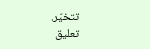تتخيّر.
تعليق